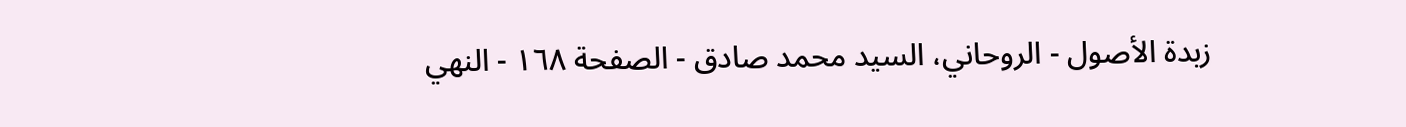زبدة الأصول - الروحاني، السيد محمد صادق - الصفحة ١٦٨ - النهي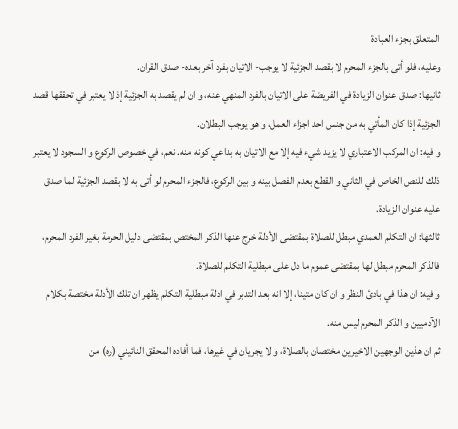المتعلق بجزء العبادة
وعليه، فلو أتى بالجزء المحرم لا بقصد الجزئية لا يوجب- الاتيان بفرد آخر بعده- صدق القران.
ثانيها: صدق عنوان الزيادة في الفريضة على الاتيان بالفرد المنهي عنه، و ان لم يقصد به الجزئية إذ لا يعتبر في تحققها قصد الجزئية إذا كان المأتي به من جنس احد اجزاء العمل، و هو يوجب البطلان.
و فيه: ان المركب الاعتباري لا يزيد شيء فيه إلا مع الاتيان به بداعي كونه منه. نعم، في خصوص الركوع و السجود لا يعتبر ذلك للنص الخاص في الثاني و القطع بعدم الفصل بينه و بين الركوع، فالجزء المحرم لو أتى به لا بقصد الجزئية لما صدق عليه عنوان الزيادة.
ثالثها: ان التكلم العمدي مبطل للصلاة بمقتضى الأدلة خرج عنها الذكر المختص بمقتضى دليل الحرمة بغير الفرد المحرم، فالذكر المحرم مبطل لها بمقتضى عموم ما دل على مبطلية التكلم للصلاة.
و فيه: ان هذا في بادئ النظر و ان كان متينا، إلا انه بعد التدبر في ادلة مبطلية التكلم يظهر ان تلك الأدلة مختصة بكلام الآدميين و الذكر المحرم ليس منه.
ثم ان هذين الوجهين الاخيرين مختصان بالصلاة، و لا يجريان في غيرها، فما أفاده المحقق النائيني (ره) من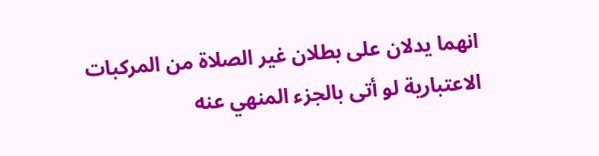انهما يدلان على بطلان غير الصلاة من المركبات الاعتبارية لو أتى بالجزء المنهي عنه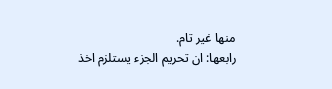منها غير تام.
رابعها: ان تحريم الجزء يستلزم اخذ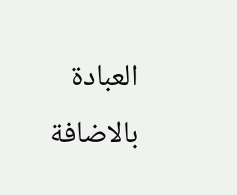العبادة بالاضافة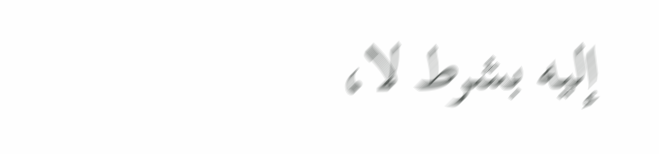إليه بشرط لا،